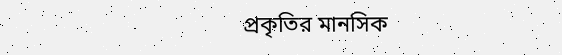প্রকৃতির মানসিক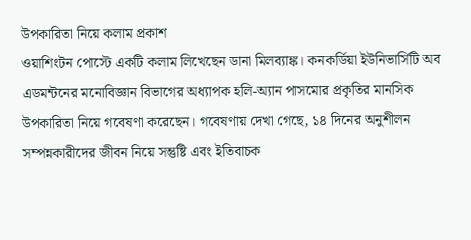উপকারিতা নিয়ে কলাম প্রকাশ
ওয়াশিংটন পোস্টে একটি কলাম লিখেছেন ডানা মিলব্যাঙ্ক। কনকর্ডিয়া ইউনিভার্সিটি অব এডমন্টনের মনোবিজ্ঞান বিভাগের অধ্যাপক হলি-অ্যান পাসমোর প্রকৃতির মানসিক উপকারিতা নিয়ে গবেষণা করেছেন। গবেষণায় দেখা গেছে, ১৪ দিনের অনুশীলন সম্পন্নকারীদের জীবন নিয়ে সন্তুষ্টি এবং ইতিবাচক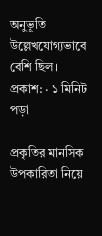অনুভূতি উল্লেখযোগ্যভাবে বেশি ছিল।
প্রকাশ: · ১ মিনিট পড়া

প্রকৃতির মানসিক উপকারিতা নিয়ে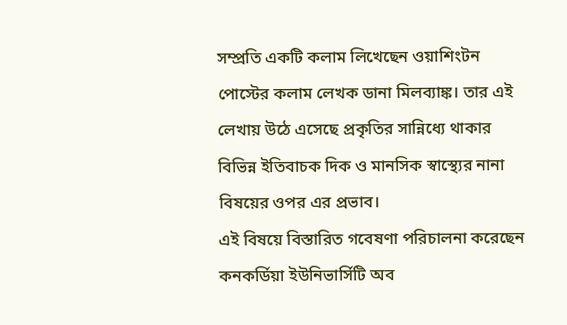সম্প্রতি একটি কলাম লিখেছেন ওয়াশিংটন পোস্টের কলাম লেখক ডানা মিলব্যাঙ্ক। তার এই লেখায় উঠে এসেছে প্রকৃতির সান্নিধ্যে থাকার বিভিন্ন ইতিবাচক দিক ও মানসিক স্বাস্থ্যের নানা বিষয়ের ওপর এর প্রভাব।
এই বিষয়ে বিস্তারিত গবেষণা পরিচালনা করেছেন কনকর্ডিয়া ইউনিভার্সিটি অব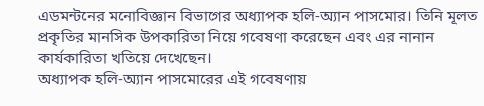এডমন্টনের মনোবিজ্ঞান বিভাগের অধ্যাপক হলি-অ্যান পাসমোর। তিনি মূলত প্রকৃতির মানসিক উপকারিতা নিয়ে গবেষণা করেছেন এবং এর নানান কার্যকারিতা খতিয়ে দেখেছেন।
অধ্যাপক হলি-অ্যান পাসমোরের এই গবেষণায়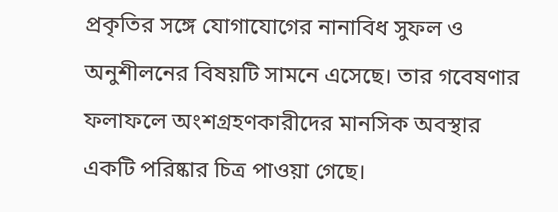প্রকৃতির সঙ্গে যোগাযোগের নানাবিধ সুফল ও অনুশীলনের বিষয়টি সামনে এসেছে। তার গবেষণার ফলাফলে অংশগ্রহণকারীদের মানসিক অবস্থার একটি পরিষ্কার চিত্র পাওয়া গেছে।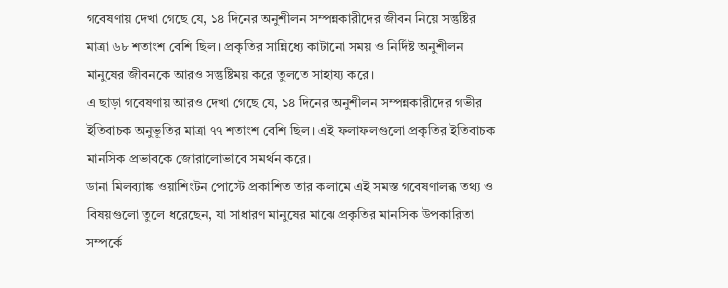গবেষণায় দেখা গেছে যে, ১৪ দিনের অনুশীলন সম্পন্নকারীদের জীবন নিয়ে সন্তুষ্টির মাত্রা ৬৮ শতাংশ বেশি ছিল। প্রকৃতির সান্নিধ্যে কাটানো সময় ও নির্দিষ্ট অনুশীলন মানুষের জীবনকে আরও সন্তুষ্টিময় করে তুলতে সাহায্য করে।
এ ছাড়া গবেষণায় আরও দেখা গেছে যে, ১৪ দিনের অনুশীলন সম্পন্নকারীদের গভীর ইতিবাচক অনুভূতির মাত্রা ৭৭ শতাংশ বেশি ছিল। এই ফলাফলগুলো প্রকৃতির ইতিবাচক মানসিক প্রভাবকে জোরালোভাবে সমর্থন করে।
ডানা মিলব্যাঙ্ক ওয়াশিংটন পোস্টে প্রকাশিত তার কলামে এই সমস্ত গবেষণালব্ধ তথ্য ও বিষয়গুলো তুলে ধরেছেন, যা সাধারণ মানুষের মাঝে প্রকৃতির মানসিক উপকারিতা সম্পর্কে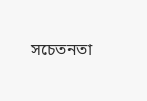সচেতনতা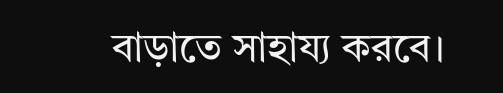বাড়াতে সাহায্য করবে।